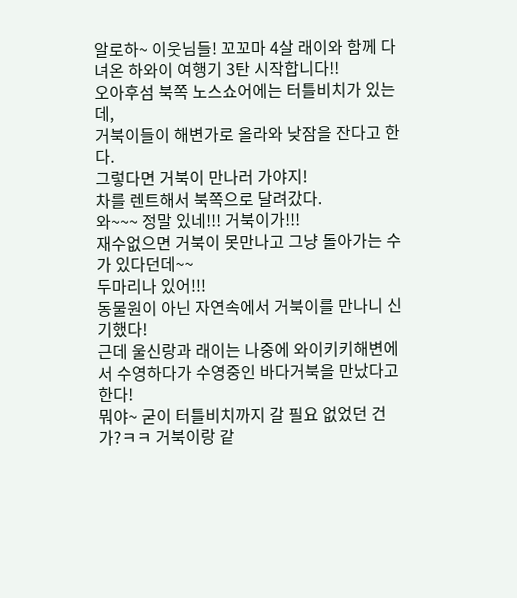알로하~ 이웃님들! 꼬꼬마 4살 래이와 함께 다녀온 하와이 여행기 3탄 시작합니다!!
오아후섬 북쪽 노스쇼어에는 터틀비치가 있는데,
거북이들이 해변가로 올라와 낮잠을 잔다고 한다.
그렇다면 거북이 만나러 가야지!
차를 렌트해서 북쪽으로 달려갔다.
와~~~ 정말 있네!!! 거북이가!!!
재수없으면 거북이 못만나고 그냥 돌아가는 수가 있다던데~~
두마리나 있어!!!
동물원이 아닌 자연속에서 거북이를 만나니 신기했다!
근데 울신랑과 래이는 나중에 와이키키해변에서 수영하다가 수영중인 바다거북을 만났다고 한다!
뭐야~ 굳이 터틀비치까지 갈 필요 없었던 건가?ㅋㅋ 거북이랑 같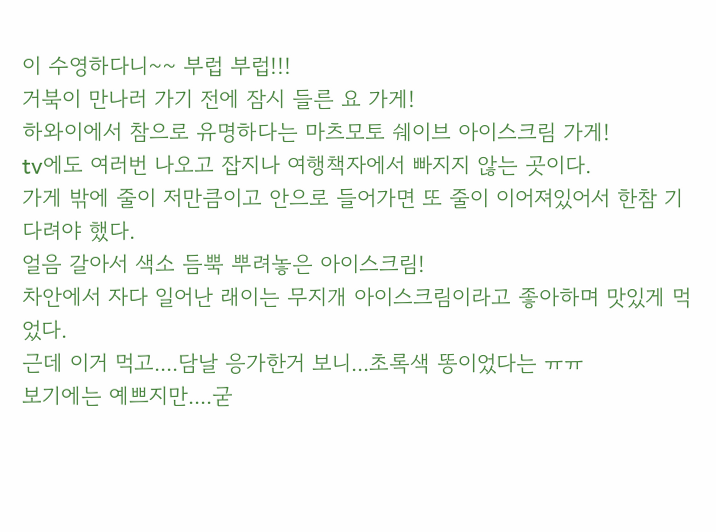이 수영하다니~~ 부럽 부럽!!!
거북이 만나러 가기 전에 잠시 들른 요 가게!
하와이에서 참으로 유명하다는 마츠모토 쉐이브 아이스크림 가게!
tv에도 여러번 나오고 잡지나 여행책자에서 빠지지 않는 곳이다.
가게 밖에 줄이 저만큼이고 안으로 들어가면 또 줄이 이어져있어서 한참 기다려야 했다.
얼음 갈아서 색소 듬뿍 뿌려놓은 아이스크림!
차안에서 자다 일어난 래이는 무지개 아이스크림이라고 좋아하며 맛있게 먹었다.
근데 이거 먹고....담날 응가한거 보니...초록색 똥이었다는 ㅠㅠ
보기에는 예쁘지만....굳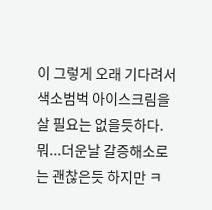이 그렇게 오래 기다려서 색소범벅 아이스크림을 살 필요는 없을듯하다.
뭐...더운날 갈증해소로는 괜찮은듯 하지만 ㅋ